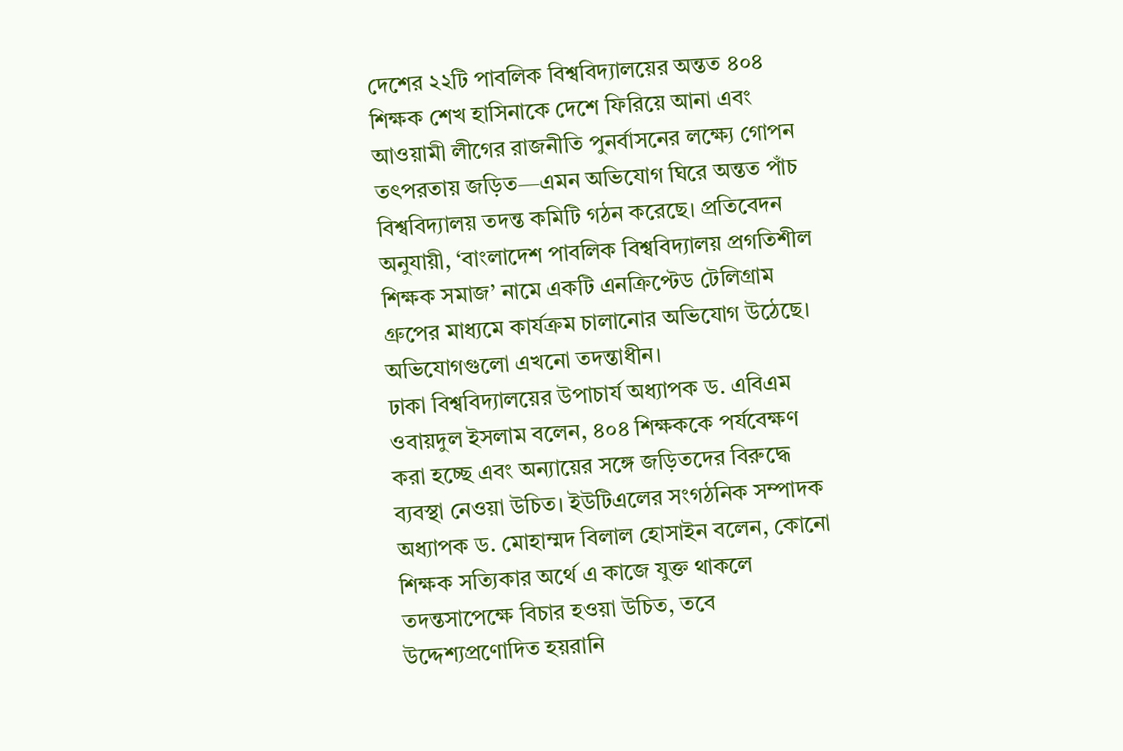দেশের ২২টি পাবলিক বিশ্ববিদ্যালয়ের অন্তত ৪০৪ শিক্ষক শেখ হাসিনাকে দেশে ফিরিয়ে আনা এবং আওয়ামী লীগের রাজনীতি পুনর্বাসনের লক্ষ্যে গোপন তৎপরতায় জড়িত—এমন অভিযোগ ঘিরে অন্তত পাঁচ বিশ্ববিদ্যালয় তদন্ত কমিটি গঠন করেছে। প্রতিবেদন অনুযায়ী, ‘বাংলাদেশ পাবলিক বিশ্ববিদ্যালয় প্রগতিশীল শিক্ষক সমাজ’ নামে একটি এনক্রিপ্টেড টেলিগ্রাম গ্রুপের মাধ্যমে কার্যক্রম চালানোর অভিযোগ উঠেছে। অভিযোগগুলো এখনো তদন্তাধীন।
ঢাকা বিশ্ববিদ্যালয়ের উপাচার্য অধ্যাপক ড. এবিএম ওবায়দুল ইসলাম বলেন, ৪০৪ শিক্ষককে পর্যবেক্ষণ করা হচ্ছে এবং অন্যায়ের সঙ্গে জড়িতদের বিরুদ্ধে ব্যবস্থা নেওয়া উচিত। ইউটিএলের সংগঠনিক সম্পাদক অধ্যাপক ড. মোহাম্মদ বিলাল হোসাইন বলেন, কোনো শিক্ষক সত্যিকার অর্থে এ কাজে যুক্ত থাকলে তদন্তসাপেক্ষে বিচার হওয়া উচিত, তবে উদ্দেশ্যপ্রণোদিত হয়রানি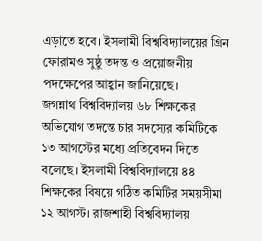এড়াতে হবে। ইসলামী বিশ্ববিদ্যালয়ের গ্রিন ফোরামও সুষ্ঠু তদন্ত ও প্রয়োজনীয় পদক্ষেপের আহ্বান জানিয়েছে।
জগন্নাথ বিশ্ববিদ্যালয় ৬৮ শিক্ষকের অভিযোগ তদন্তে চার সদস্যের কমিটিকে ১৩ আগস্টের মধ্যে প্রতিবেদন দিতে বলেছে। ইসলামী বিশ্ববিদ্যালয়ে ৪৪ শিক্ষকের বিষয়ে গঠিত কমিটির সময়সীমা ১২ আগস্ট। রাজশাহী বিশ্ববিদ্যালয়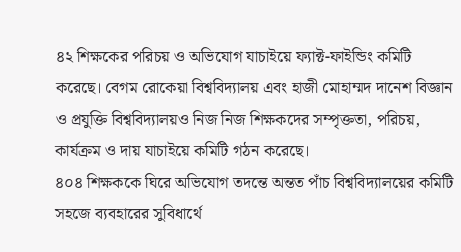৪২ শিক্ষকের পরিচয় ও অভিযোগ যাচাইয়ে ফ্যাক্ট-ফাইন্ডিং কমিটি করেছে। বেগম রোকেয়া বিশ্ববিদ্যালয় এবং হাজী মোহাম্মদ দানেশ বিজ্ঞান ও প্রযুক্তি বিশ্ববিদ্যালয়ও নিজ নিজ শিক্ষকদের সম্পৃক্ততা, পরিচয়, কার্যক্রম ও দায় যাচাইয়ে কমিটি গঠন করেছে।
৪০৪ শিক্ষককে ঘিরে অভিযোগ তদন্তে অন্তত পাঁচ বিশ্ববিদ্যালয়ের কমিটি
সহজে ব্যবহারের সুবিধার্থে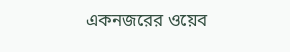একনজরের ওয়েব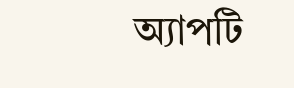অ্যাপটি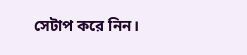সেটাপ করে নিন।